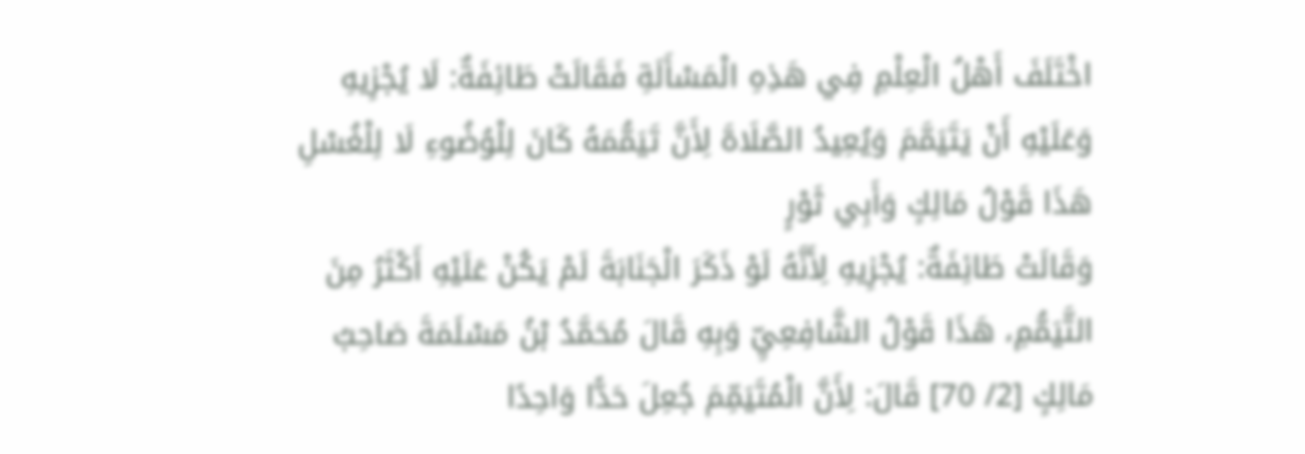اخْتَلَفَ أَهْلُ الْعِلْمِ فِي هَذِهِ الْمَسْأَلَةِ فَقَالَتْ طَائِفَةٌ: لَا يُجْزِيهِ وَعَلَيْهِ أَنْ يَتَيَمَّمَ وَيُعِيدُ الصَّلَاةَ لِأَنَّ تَيَمُّمَهُ كَانَ لِلْوُضُوءِ لَا لِلْغُسْلِ هَذَا قَوْلُ مَالِكٍ وَأَبِي ثَوْرٍ
وَقَالَتْ طَائِفَةٌ: يُجْزِيهِ لِأَنَّهُ لَوْ ذَكَرَ الْجَنَابَةَ لَمْ يَكُنْ عَلَيْهِ أَكْثَرُ مِنَ التَّيَمُّمِ، هَذَا قَوْلُ الشَّافِعِيِّ وَبِهِ قَالَ مُحَمَّدُ بْنُ مَسْلَمَةَ صَاحِبُ مَالِكٍ [2/ 70] قَالَ: لِأَنَّ الْمُتَيَمِّمَ جُعِلَ حَدًّا وَاحِدًا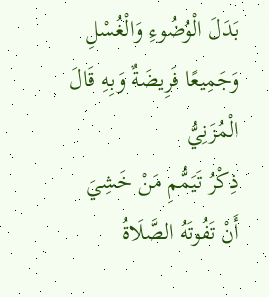بَدَلَ الْوُضُوءِ وَالْغُسْلِ وَجَمِيعًا فَرِيضَةٌ وَبِهِ قَالَ الْمُزَنِيُّ
ذِكْرُ تَيَمُّمِ مَنْ خَشِيَ أَنْ تَفُوتَهُ الصَّلَاةُ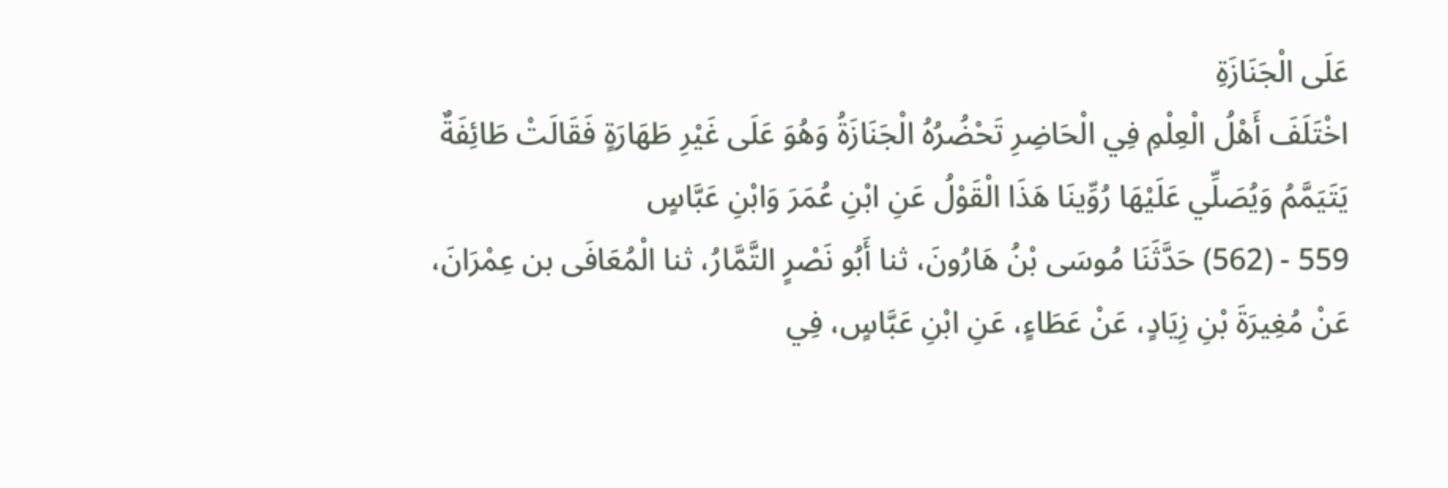عَلَى الْجَنَازَةِ
اخْتَلَفَ أَهْلُ الْعِلْمِ فِي الْحَاضِرِ تَحْضُرُهُ الْجَنَازَةُ وَهُوَ عَلَى غَيْرِ طَهَارَةٍ فَقَالَتْ طَائِفَةٌ يَتَيَمَّمُ وَيُصَلِّي عَلَيْهَا رُوِّينَا هَذَا الْقَوْلُ عَنِ ابْنِ عُمَرَ وَابْنِ عَبَّاسٍ
559 - (562) حَدَّثَنَا مُوسَى بْنُ هَارُونَ، ثنا أَبُو نَصْرٍ التَّمَّارُ، ثنا الْمُعَافَى بن عِمْرَانَ، عَنْ مُغِيرَةَ بْنِ زِيَادٍ، عَنْ عَطَاءٍ، عَنِ ابْنِ عَبَّاسٍ، فِي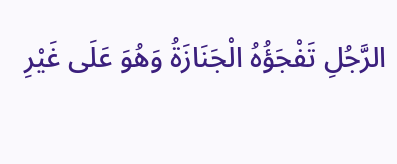الرَّجُلِ تَفْجَؤُهُ الْجَنَازَةُ وَهُوَ عَلَى غَيْرِ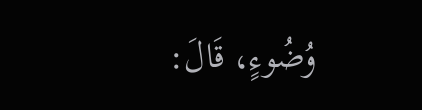وُضُوءٍ، قَالَ: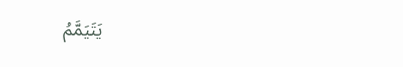يَتَيَمَّمُ